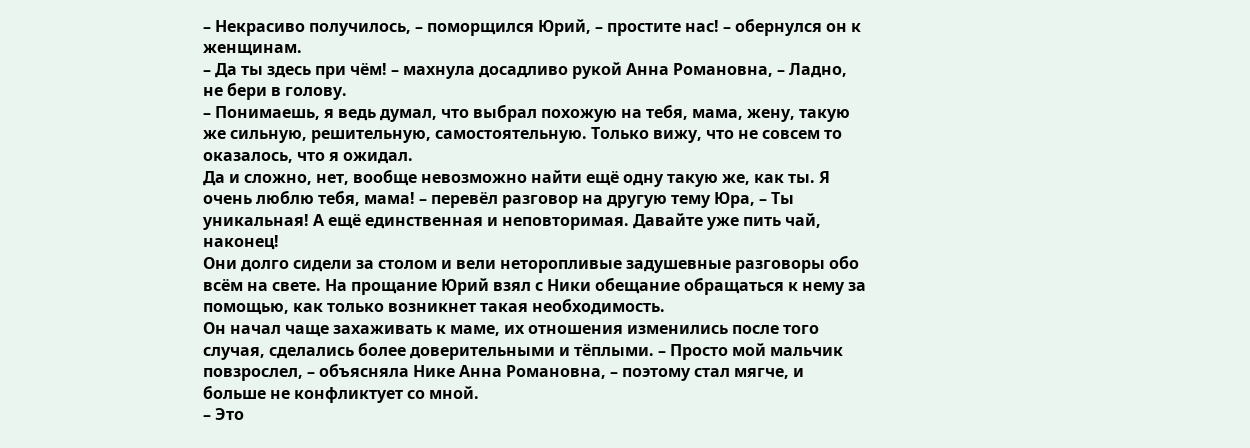– Некрасиво получилось, – поморщился Юрий, – простите нас! – обернулся он к женщинам.
– Да ты здесь при чём! – махнула досадливо рукой Анна Романовна, – Ладно, не бери в голову.
– Понимаешь, я ведь думал, что выбрал похожую на тебя, мама, жену, такую же сильную, решительную, самостоятельную. Только вижу, что не совсем то оказалось, что я ожидал.
Да и сложно, нет, вообще невозможно найти ещё одну такую же, как ты. Я очень люблю тебя, мама! – перевёл разговор на другую тему Юра, – Ты уникальная! А ещё единственная и неповторимая. Давайте уже пить чай, наконец!
Они долго сидели за столом и вели неторопливые задушевные разговоры обо всём на свете. На прощание Юрий взял с Ники обещание обращаться к нему за помощью, как только возникнет такая необходимость.
Он начал чаще захаживать к маме, их отношения изменились после того случая, сделались более доверительными и тёплыми. – Просто мой мальчик повзрослел, – объясняла Нике Анна Романовна, – поэтому стал мягче, и больше не конфликтует со мной.
– Это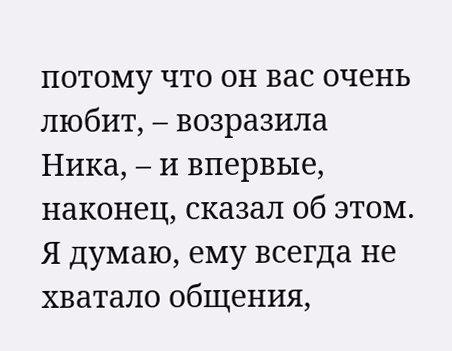потому что он вас очень любит, – возразила Ника, – и впервые, наконец, сказал об этом. Я думаю, ему всегда не хватало общения,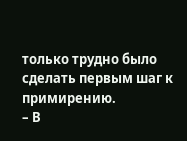только трудно было сделать первым шаг к примирению.
– В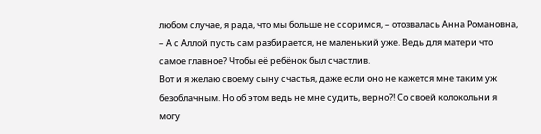любом случае, я рада, что мы больше не ссоримся, – отозвалась Анна Романовна, – А с Аллой пусть сам разбирается, не маленький уже. Ведь для матери что самое главное? Чтобы её ребёнок был счастлив.
Вот и я желаю своему сыну счастья, даже если оно не кажется мне таким уж безоблачным. Но об этом ведь не мне судить, верно?! Со своей колокольни я могу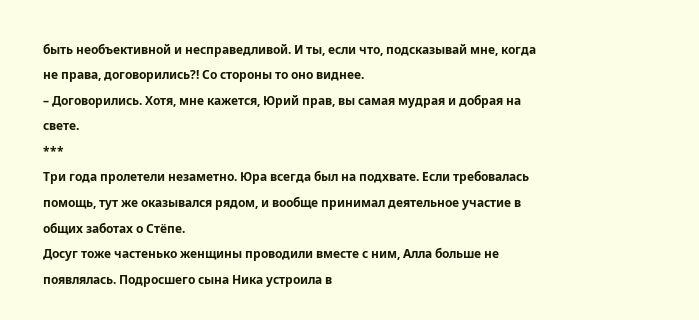быть необъективной и несправедливой. И ты, если что, подсказывай мне, когда не права, договорились?! Со стороны то оно виднее.
– Договорились. Хотя, мне кажется, Юрий прав, вы самая мудрая и добрая на свете.
***
Три года пролетели незаметно. Юра всегда был на подхвате. Если требовалась помощь, тут же оказывался рядом, и вообще принимал деятельное участие в общих заботах о Стёпе.
Досуг тоже частенько женщины проводили вместе с ним, Алла больше не появлялась. Подросшего сына Ника устроила в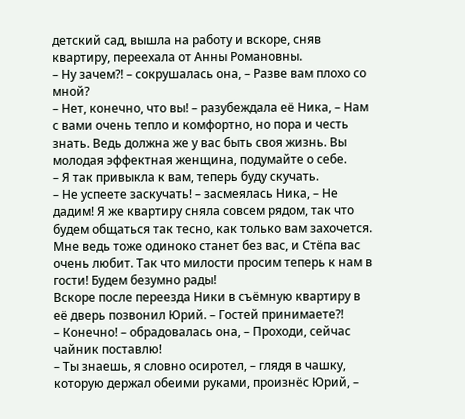детский сад, вышла на работу и вскоре, сняв квартиру, переехала от Анны Романовны.
– Ну зачем?! – сокрушалась она, – Разве вам плохо со мной?
– Нет, конечно, что вы! – разубеждала её Ника, – Нам с вами очень тепло и комфортно, но пора и честь знать. Ведь должна же у вас быть своя жизнь. Вы молодая эффектная женщина, подумайте о себе.
– Я так привыкла к вам, теперь буду скучать.
– Не успеете заскучать! – засмеялась Ника, – Не дадим! Я же квартиру сняла совсем рядом, так что будем общаться так тесно, как только вам захочется. Мне ведь тоже одиноко станет без вас, и Стёпа вас очень любит. Так что милости просим теперь к нам в гости! Будем безумно рады!
Вскоре после переезда Ники в съёмную квартиру в её дверь позвонил Юрий. – Гостей принимаете?!
– Конечно! – обрадовалась она, – Проходи, сейчас чайник поставлю!
– Ты знаешь, я словно осиротел, – глядя в чашку, которую держал обеими руками, произнёс Юрий, –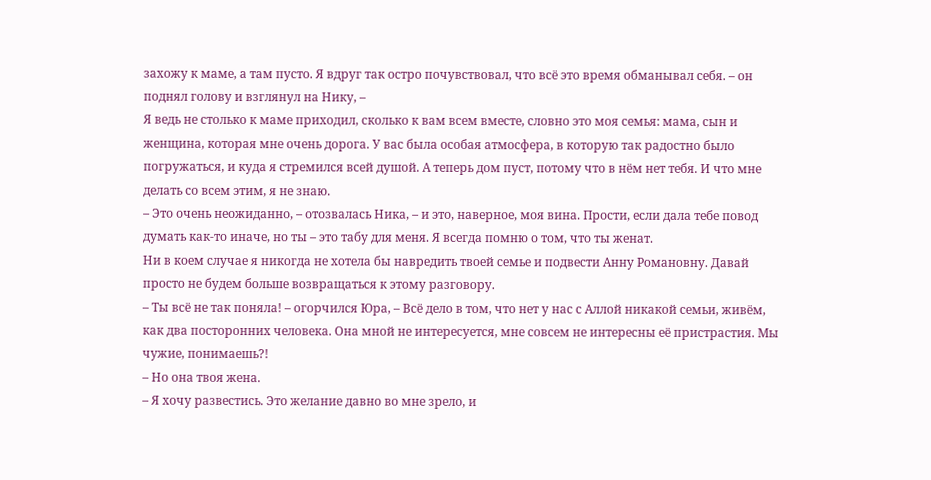захожу к маме, а там пусто. Я вдруг так остро почувствовал, что всё это время обманывал себя. – он поднял голову и взглянул на Нику, –
Я ведь не столько к маме приходил, сколько к вам всем вместе, словно это моя семья: мама, сын и женщина, которая мне очень дорога. У вас была особая атмосфера, в которую так радостно было погружаться, и куда я стремился всей душой. А теперь дом пуст, потому что в нём нет тебя. И что мне делать со всем этим, я не знаю.
– Это очень неожиданно, – отозвалась Ника, – и это, наверное, моя вина. Прости, если дала тебе повод думать как-то иначе, но ты – это табу для меня. Я всегда помню о том, что ты женат.
Ни в коем случае я никогда не хотела бы навредить твоей семье и подвести Анну Романовну. Давай просто не будем больше возвращаться к этому разговору.
– Ты всё не так поняла! – огорчился Юра, – Всё дело в том, что нет у нас с Аллой никакой семьи, живём, как два посторонних человека. Она мной не интересуется, мне совсем не интересны её пристрастия. Мы чужие, понимаешь?!
– Но она твоя жена.
– Я хочу развестись. Это желание давно во мне зрело, и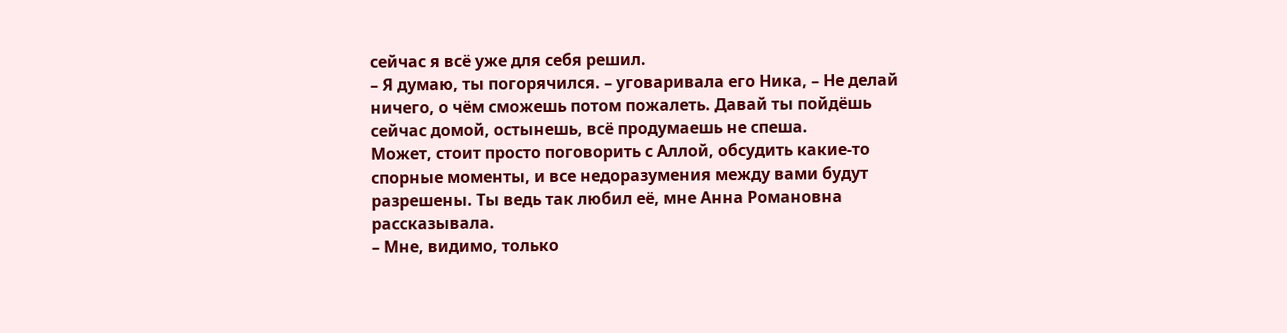сейчас я всё уже для себя решил.
– Я думаю, ты погорячился. – уговаривала его Ника, – Не делай ничего, о чём сможешь потом пожалеть. Давай ты пойдёшь сейчас домой, остынешь, всё продумаешь не спеша.
Может, стоит просто поговорить с Аллой, обсудить какие-то спорные моменты, и все недоразумения между вами будут разрешены. Ты ведь так любил её, мне Анна Романовна рассказывала.
– Мне, видимо, только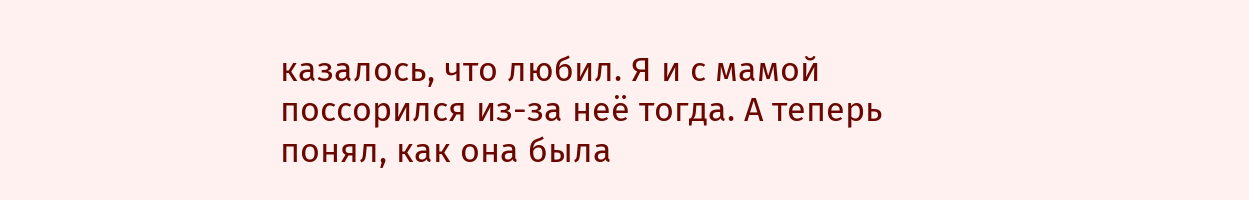казалось, что любил. Я и с мамой поссорился из-за неё тогда. А теперь понял, как она была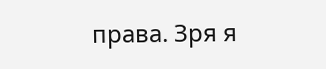права. Зря я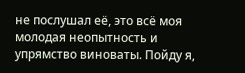не послушал её, это всё моя молодая неопытность и упрямство виноваты. Пойду я,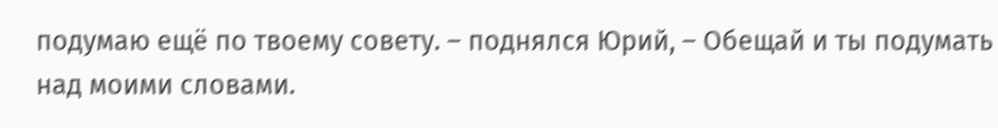подумаю ещё по твоему совету. – поднялся Юрий, – Обещай и ты подумать над моими словами.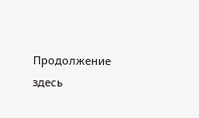Продолжение здесь